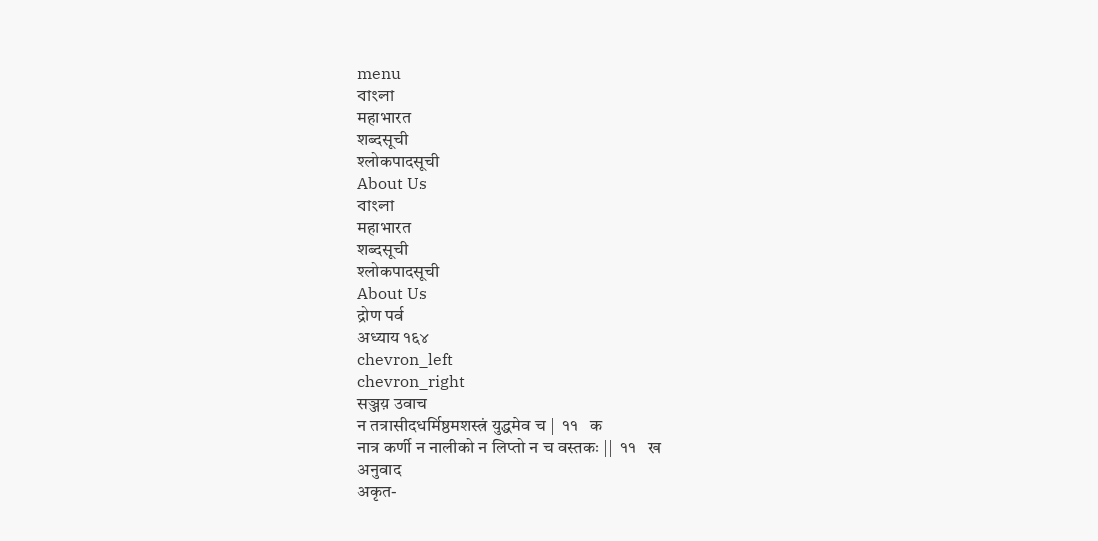menu
বাংলা
महाभारत
शब्दसूची
श्लोकपादसूची
About Us
বাংলা
महाभारत
शब्दसूची
श्लोकपादसूची
About Us
द्रोण पर्व
अध्याय १६४
chevron_left
chevron_right
सञ्जय़ उवाच
न तत्रासीदधर्मिष्ठमशस्त्रं युद्धमेव च |  ११   क
नात्र कर्णी न नालीको न लिप्तो न च वस्तकः ||  ११   ख
अनुवाद
अकृत-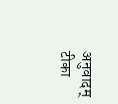अनुवादम्
टीका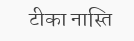टीका नास्ति